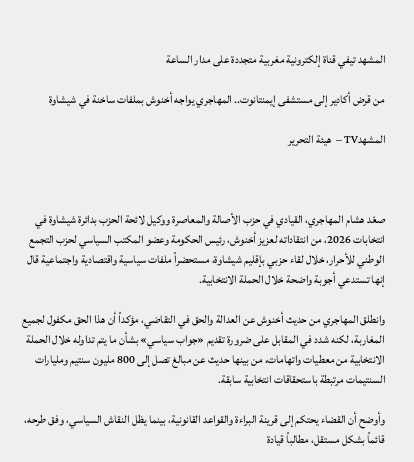المشهد تيفي قناة إلكترونية مغربية متجددة على مدار الساعة

من قرض أكادير إلى مستشفى إيمنتانوت.. المهاجري يواجه أخنوش بملفات ساخنة في شيشاوة

المشهدTV –  هيئة التحرير



صعّد هشام المهاجري، القيادي في حزب الأصالة والمعاصرة ووكيل لائحة الحزب بدائرة شيشاوة في انتخابات 2026، من انتقاداته لعزيز أخنوش، رئيس الحكومة وعضو المكتب السياسي لحزب التجمع الوطني للأحرار، خلال لقاء حزبي بإقليم شيشاوة، مستحضراً ملفات سياسية واقتصادية واجتماعية قال إنها تستدعي أجوبة واضحة خلال الحملة الانتخابية.

وانطلق المهاجري من حديث أخنوش عن العدالة والحق في التقاضي، مؤكداً أن هذا الحق مكفول لجميع المغاربة، لكنه شدد في المقابل على ضرورة تقديم «جواب سياسي» بشأن ما يتم تداوله خلال الحملة الانتخابية من معطيات واتهامات، من بينها حديث عن مبالغ تصل إلى 800 مليون سنتيم ومليارات السنتيمات مرتبطة باستحقاقات انتخابية سابقة.

وأوضح أن القضاء يحتكم إلى قرينة البراءة والقواعد القانونية، بينما يظل النقاش السياسي، وفق طرحه، قائماً بشكل مستقل، مطالباً قيادة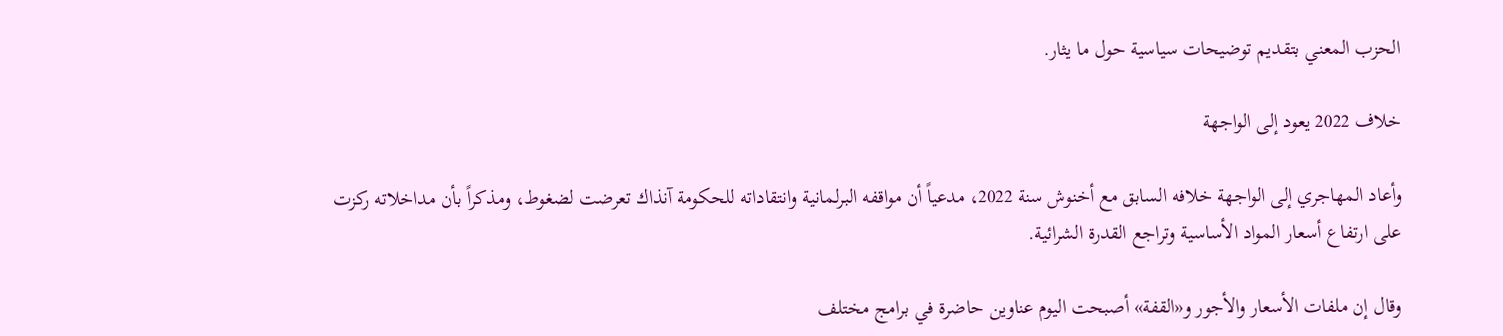الحزب المعني بتقديم توضيحات سياسية حول ما يثار.

خلاف 2022 يعود إلى الواجهة

وأعاد المهاجري إلى الواجهة خلافه السابق مع أخنوش سنة 2022، مدعياً أن مواقفه البرلمانية وانتقاداته للحكومة آنذاك تعرضت لضغوط، ومذكراً بأن مداخلاته ركزت على ارتفاع أسعار المواد الأساسية وتراجع القدرة الشرائية.

وقال إن ملفات الأسعار والأجور و«القفة» أصبحت اليوم عناوين حاضرة في برامج مختلف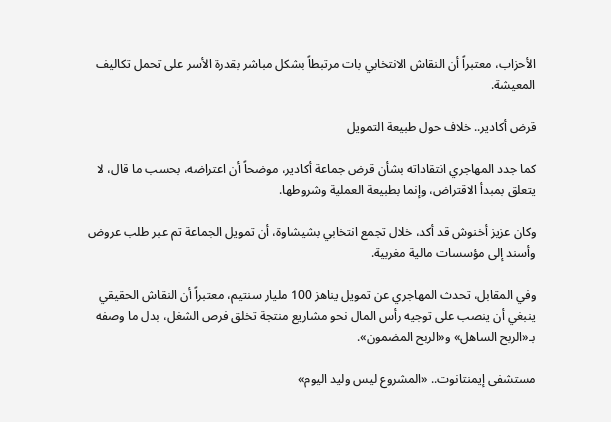الأحزاب، معتبراً أن النقاش الانتخابي بات مرتبطاً بشكل مباشر بقدرة الأسر على تحمل تكاليف المعيشة.

قرض أكادير.. خلاف حول طبيعة التمويل

كما جدد المهاجري انتقاداته بشأن قرض جماعة أكادير، موضحاً أن اعتراضه، بحسب ما قال، لا يتعلق بمبدأ الاقتراض، وإنما بطبيعة العملية وشروطها.

وكان عزيز أخنوش قد أكد، خلال تجمع انتخابي بشيشاوة، أن تمويل الجماعة تم عبر طلب عروض وأسند إلى مؤسسات مالية مغربية.

وفي المقابل، تحدث المهاجري عن تمويل يناهز 100 مليار سنتيم، معتبراً أن النقاش الحقيقي ينبغي أن ينصب على توجيه رأس المال نحو مشاريع منتجة تخلق فرص الشغل، بدل ما وصفه بـ«الربح الساهل» و«الربح المضمون».

مستشفى إيمنتانوت.. «المشروع ليس وليد اليوم»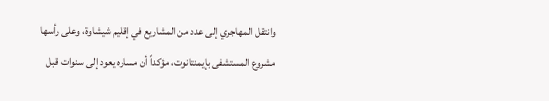وانتقل المهاجري إلى عدد من المشاريع في إقليم شيشاوة، وعلى رأسها مشروع المستشفى بإيمنتانوت، مؤكداً أن مساره يعود إلى سنوات قبل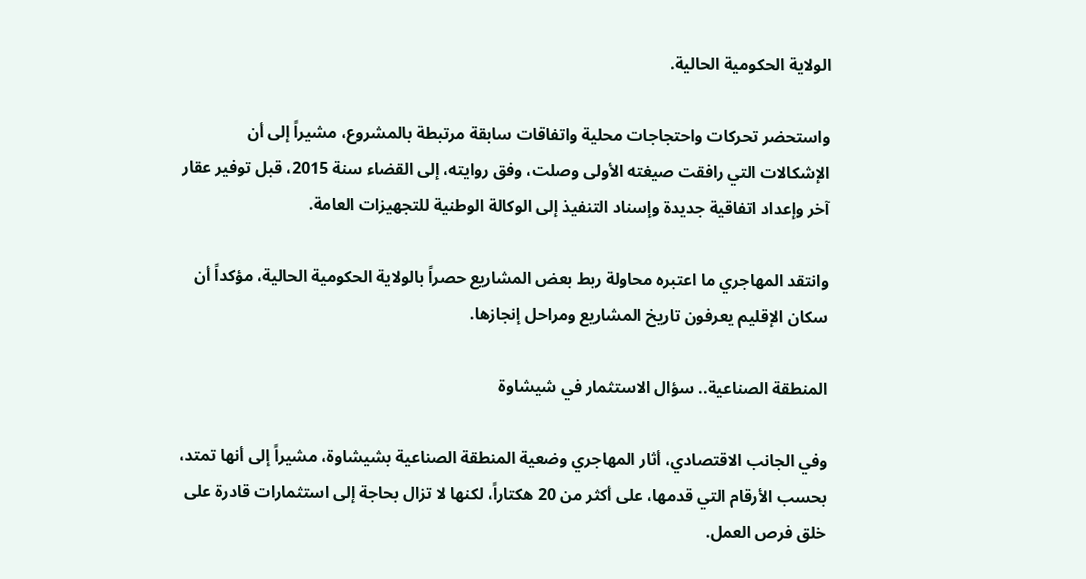الولاية الحكومية الحالية.

واستحضر تحركات واحتجاجات محلية واتفاقات سابقة مرتبطة بالمشروع، مشيراً إلى أن الإشكالات التي رافقت صيغته الأولى وصلت، وفق روايته، إلى القضاء سنة 2015، قبل توفير عقار آخر وإعداد اتفاقية جديدة وإسناد التنفيذ إلى الوكالة الوطنية للتجهيزات العامة.

وانتقد المهاجري ما اعتبره محاولة ربط بعض المشاريع حصراً بالولاية الحكومية الحالية، مؤكداً أن سكان الإقليم يعرفون تاريخ المشاريع ومراحل إنجازها.

المنطقة الصناعية.. سؤال الاستثمار في شيشاوة

وفي الجانب الاقتصادي، أثار المهاجري وضعية المنطقة الصناعية بشيشاوة، مشيراً إلى أنها تمتد، بحسب الأرقام التي قدمها، على أكثر من 20 هكتاراً، لكنها لا تزال بحاجة إلى استثمارات قادرة على خلق فرص العمل.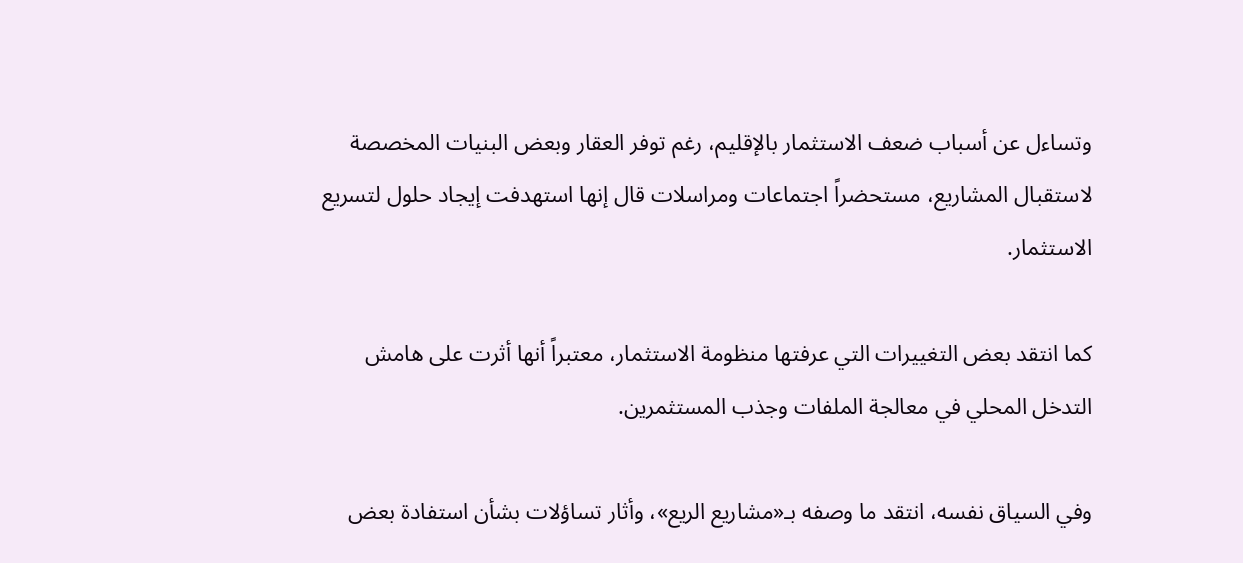وتساءل عن أسباب ضعف الاستثمار بالإقليم، رغم توفر العقار وبعض البنيات المخصصة لاستقبال المشاريع، مستحضراً اجتماعات ومراسلات قال إنها استهدفت إيجاد حلول لتسريع الاستثمار.

كما انتقد بعض التغييرات التي عرفتها منظومة الاستثمار، معتبراً أنها أثرت على هامش التدخل المحلي في معالجة الملفات وجذب المستثمرين.

وفي السياق نفسه، انتقد ما وصفه بـ«مشاريع الريع»، وأثار تساؤلات بشأن استفادة بعض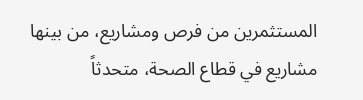المستثمرين من فرص ومشاريع، من بينها مشاريع في قطاع الصحة، متحدثاً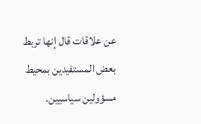عن علاقات قال إنها تربط بعض المستفيدين بمحيط مسؤولين سياسيين.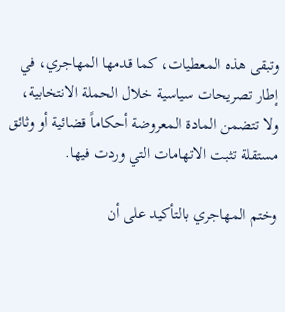وتبقى هذه المعطيات، كما قدمها المهاجري، في إطار تصريحات سياسية خلال الحملة الانتخابية، ولا تتضمن المادة المعروضة أحكاماً قضائية أو وثائق مستقلة تثبت الاتهامات التي وردت فيها.

وختم المهاجري بالتأكيد على أن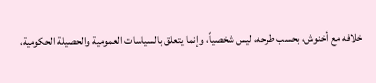خلافه مع أخنوش، بحسب طرحه، ليس شخصياً، وإنما يتعلق بالسياسات العمومية والحصيلة الحكومية،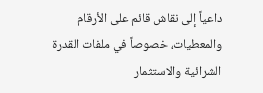داعياً إلى نقاش قائم على الأرقام والمعطيات، خصوصاً في ملفات القدرة الشرائية والاستثمار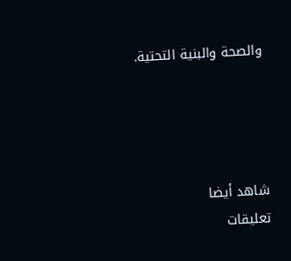والصحة والبنية التحتية.




شاهد أيضا
تعليقات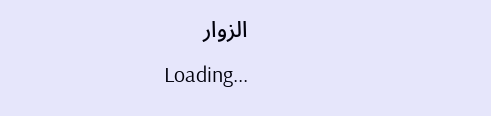الزوار
Loading...